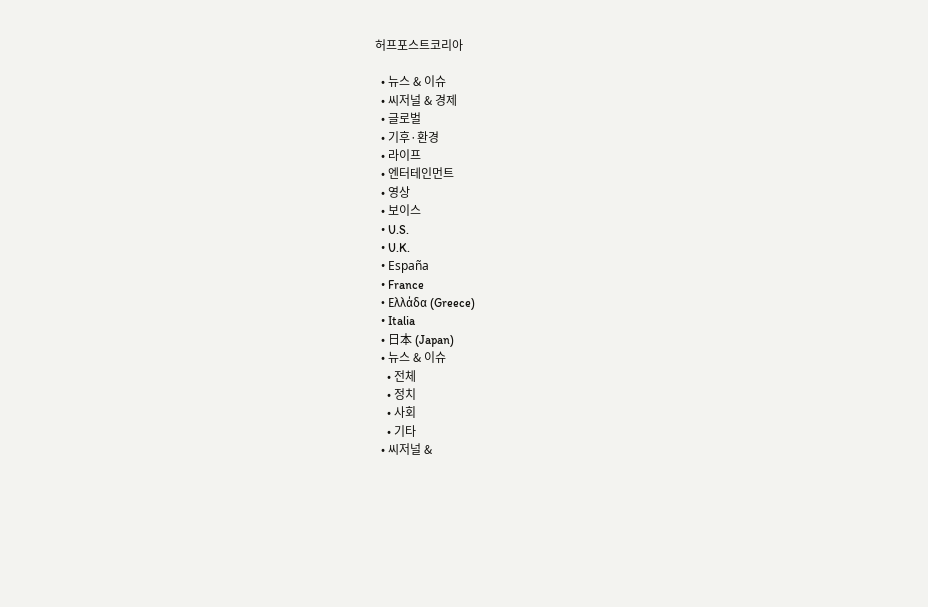허프포스트코리아

  • 뉴스 & 이슈
  • 씨저널 & 경제
  • 글로벌
  • 기후·환경
  • 라이프
  • 엔터테인먼트
  • 영상
  • 보이스
  • U.S.
  • U.K.
  • España
  • France
  • Ελλάδα (Greece)
  • Italia
  • 日本 (Japan)
  • 뉴스 & 이슈
    • 전체
    • 정치
    • 사회
    • 기타
  • 씨저널 &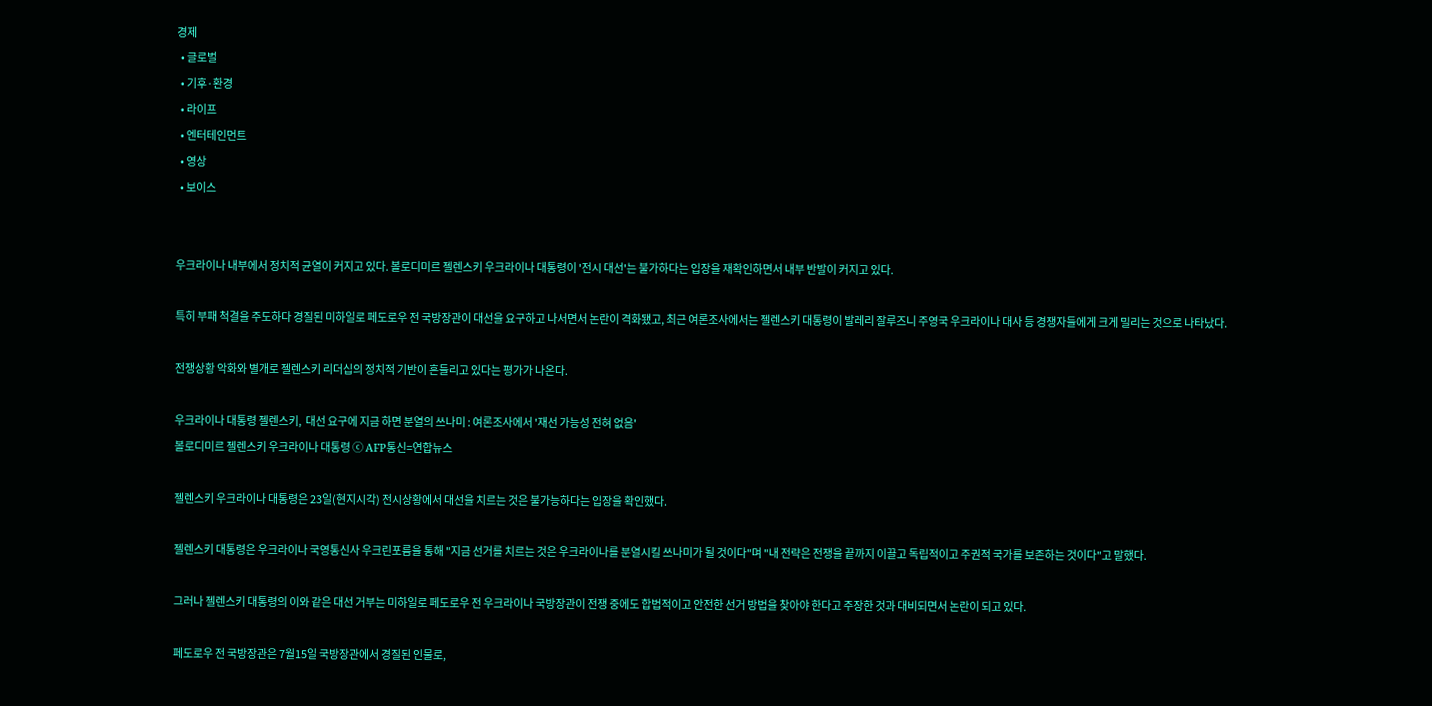경제
  • 글로벌
  • 기후·환경
  • 라이프
  • 엔터테인먼트
  • 영상
  • 보이스


우크라이나 내부에서 정치적 균열이 커지고 있다. 볼로디미르 젤렌스키 우크라이나 대통령이 '전시 대선'는 불가하다는 입장을 재확인하면서 내부 반발이 커지고 있다.

특히 부패 척결을 주도하다 경질된 미하일로 페도로우 전 국방장관이 대선을 요구하고 나서면서 논란이 격화됐고, 최근 여론조사에서는 젤렌스키 대통령이 발레리 잘루즈니 주영국 우크라이나 대사 등 경쟁자들에게 크게 밀리는 것으로 나타났다.

전쟁상황 악화와 별개로 젤렌스키 리더십의 정치적 기반이 흔들리고 있다는 평가가 나온다.

우크라이나 대통령 젤렌스키,  대선 요구에 지금 하면 분열의 쓰나미 : 여론조사에서 '재선 가능성 전혀 없음'
볼로디미르 젤렌스키 우크라이나 대통령 ⓒ AFP통신=연합뉴스

젤렌스키 우크라이나 대통령은 23일(현지시각) 전시상황에서 대선을 치르는 것은 불가능하다는 입장을 확인했다.

젤렌스키 대통령은 우크라이나 국영통신사 우크린포름을 통해 "지금 선거를 치르는 것은 우크라이나를 분열시킬 쓰나미가 될 것이다"며 "내 전략은 전쟁을 끝까지 이끌고 독립적이고 주권적 국가를 보존하는 것이다"고 말했다.

그러나 젤렌스키 대통령의 이와 같은 대선 거부는 미하일로 페도로우 전 우크라이나 국방장관이 전쟁 중에도 합법적이고 안전한 선거 방법을 찾아야 한다고 주장한 것과 대비되면서 논란이 되고 있다.

페도로우 전 국방장관은 7월15일 국방장관에서 경질된 인물로,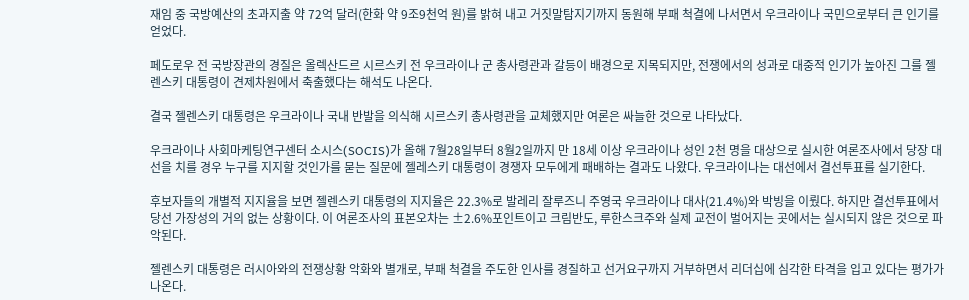재임 중 국방예산의 초과지출 약 72억 달러(한화 약 9조9천억 원)를 밝혀 내고 거짓말탐지기까지 동원해 부패 척결에 나서면서 우크라이나 국민으로부터 큰 인기를 얻었다.

페도로우 전 국방장관의 경질은 올렉산드르 시르스키 전 우크라이나 군 총사령관과 갈등이 배경으로 지목되지만, 전쟁에서의 성과로 대중적 인기가 높아진 그를 젤렌스키 대통령이 견제차원에서 축출했다는 해석도 나온다.

결국 젤렌스키 대통령은 우크라이나 국내 반발을 의식해 시르스키 총사령관을 교체했지만 여론은 싸늘한 것으로 나타났다.

우크라이나 사회마케팅연구센터 소시스(SOCIS)가 올해 7월28일부터 8월2일까지 만 18세 이상 우크라이나 성인 2천 명을 대상으로 실시한 여론조사에서 당장 대선을 치를 경우 누구를 지지할 것인가를 묻는 질문에 젤레스키 대통령이 경쟁자 모두에게 패배하는 결과도 나왔다. 우크라이나는 대선에서 결선투표를 실기한다.

후보자들의 개별적 지지율을 보면 젤렌스키 대통령의 지지율은 22.3%로 발레리 잘루즈니 주영국 우크라이나 대사(21.4%)와 박빙을 이뤘다. 하지만 결선투표에서 당선 가장성의 거의 없는 상황이다. 이 여론조사의 표본오차는 ±2.6%포인트이고 크림반도, 루한스크주와 실제 교전이 벌어지는 곳에서는 실시되지 않은 것으로 파악된다.

젤렌스키 대통령은 러시아와의 전쟁상황 악화와 별개로, 부패 척결을 주도한 인사를 경질하고 선거요구까지 거부하면서 리더십에 심각한 타격을 입고 있다는 평가가 나온다.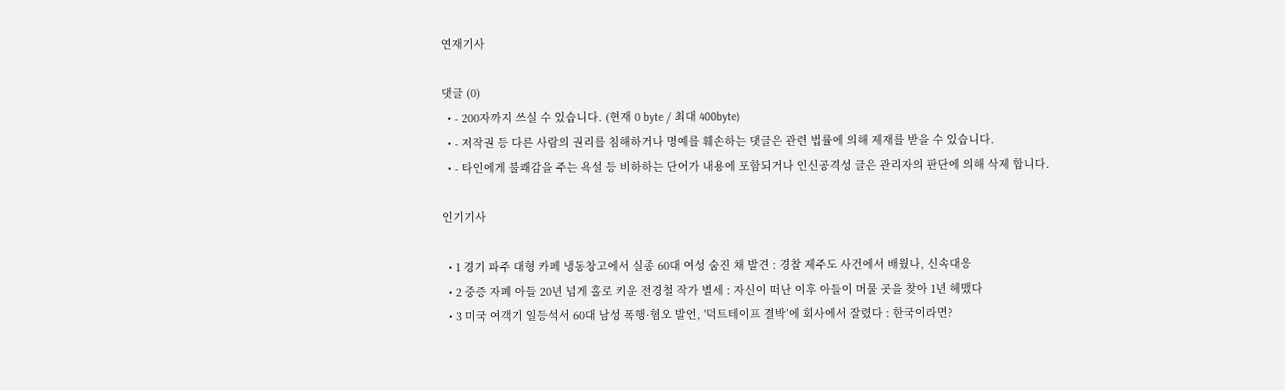연재기사

댓글 (0)
  • - 200자까지 쓰실 수 있습니다. (현재 0 byte / 최대 400byte)
  • - 저작권 등 다른 사람의 권리를 침해하거나 명예를 훼손하는 댓글은 관련 법률에 의해 제재를 받을 수 있습니다.
  • - 타인에게 불쾌감을 주는 욕설 등 비하하는 단어가 내용에 포함되거나 인신공격성 글은 관리자의 판단에 의해 삭제 합니다.

인기기사

  • 1 경기 파주 대형 카페 냉동창고에서 실종 60대 여성 숨진 채 발견 : 경찰 제주도 사건에서 배웠나, 신속대응
  • 2 중증 자폐 아들 20년 넘게 홀로 키운 전경철 작가 별세 : 자신이 떠난 이후 아들이 머물 곳을 찾아 1년 헤맸다
  • 3 미국 여객기 일등석서 60대 남성 폭행·혐오 발언, '덕트테이프 결박’에 회사에서 잘렸다 : 한국이라면?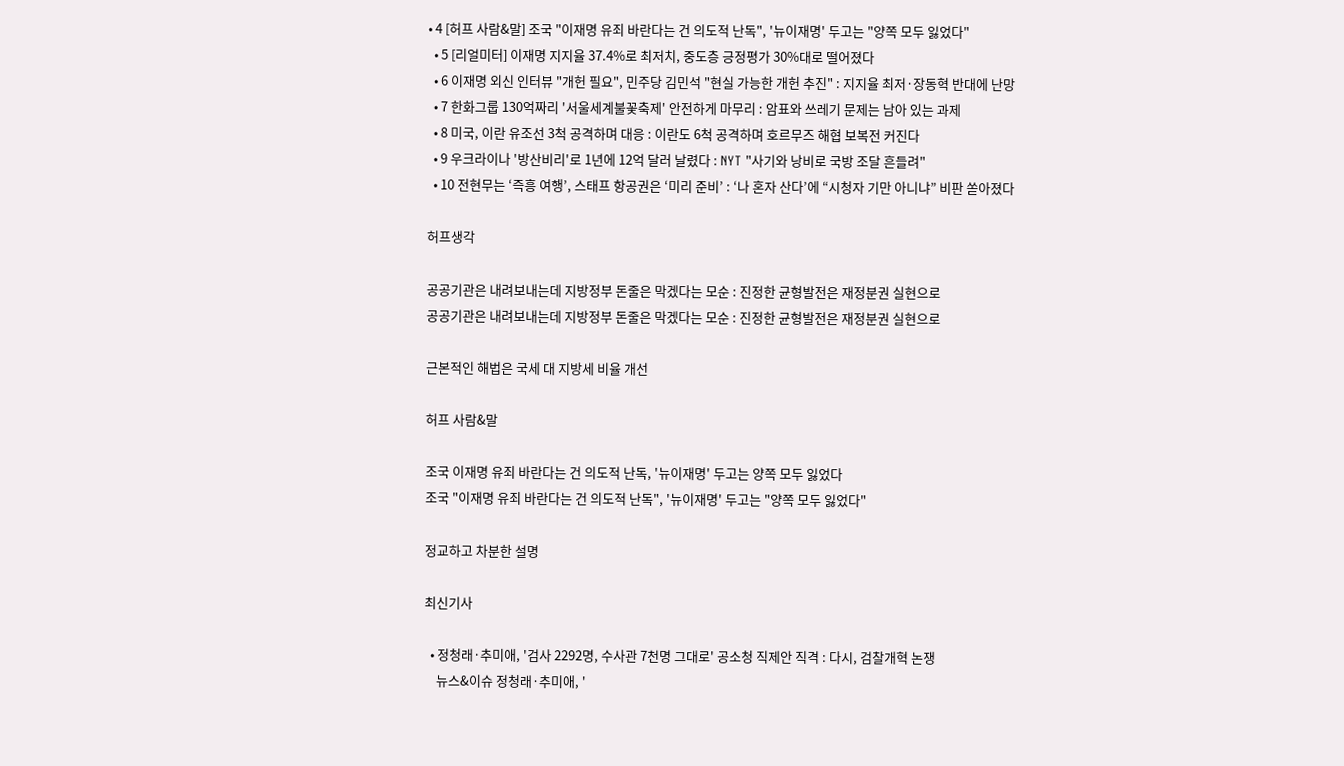• 4 [허프 사람&말] 조국 "이재명 유죄 바란다는 건 의도적 난독", '뉴이재명' 두고는 "양쪽 모두 잃었다"
  • 5 [리얼미터] 이재명 지지율 37.4%로 최저치, 중도층 긍정평가 30%대로 떨어졌다
  • 6 이재명 외신 인터뷰 "개헌 필요", 민주당 김민석 "현실 가능한 개헌 추진" : 지지율 최저·장동혁 반대에 난망
  • 7 한화그룹 130억짜리 '서울세계불꽃축제' 안전하게 마무리 : 암표와 쓰레기 문제는 남아 있는 과제
  • 8 미국, 이란 유조선 3척 공격하며 대응 : 이란도 6척 공격하며 호르무즈 해협 보복전 커진다
  • 9 우크라이나 '방산비리'로 1년에 12억 달러 날렸다 : NYT "사기와 낭비로 국방 조달 흔들려"
  • 10 전현무는 ‘즉흥 여행’, 스태프 항공권은 ‘미리 준비’ : ‘나 혼자 산다’에 “시청자 기만 아니냐” 비판 쏟아졌다

허프생각

공공기관은 내려보내는데 지방정부 돈줄은 막겠다는 모순 : 진정한 균형발전은 재정분권 실현으로
공공기관은 내려보내는데 지방정부 돈줄은 막겠다는 모순 : 진정한 균형발전은 재정분권 실현으로

근본적인 해법은 국세 대 지방세 비율 개선

허프 사람&말

조국 이재명 유죄 바란다는 건 의도적 난독, '뉴이재명' 두고는 양쪽 모두 잃었다
조국 "이재명 유죄 바란다는 건 의도적 난독", '뉴이재명' 두고는 "양쪽 모두 잃었다"

정교하고 차분한 설명

최신기사

  • 정청래·추미애, '검사 2292명, 수사관 7천명 그대로' 공소청 직제안 직격 : 다시, 검찰개혁 논쟁
    뉴스&이슈 정청래·추미애, '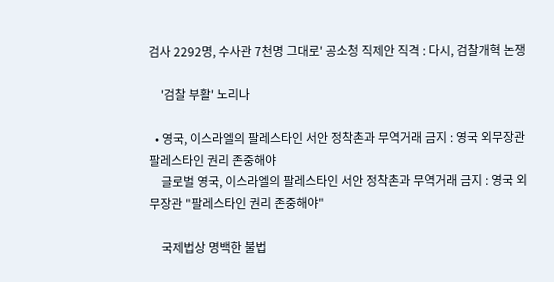검사 2292명, 수사관 7천명 그대로' 공소청 직제안 직격 : 다시, 검찰개혁 논쟁

    '검찰 부활' 노리나

  • 영국, 이스라엘의 팔레스타인 서안 정착촌과 무역거래 금지 : 영국 외무장관 팔레스타인 권리 존중해야
    글로벌 영국, 이스라엘의 팔레스타인 서안 정착촌과 무역거래 금지 : 영국 외무장관 "팔레스타인 권리 존중해야"

    국제법상 명백한 불법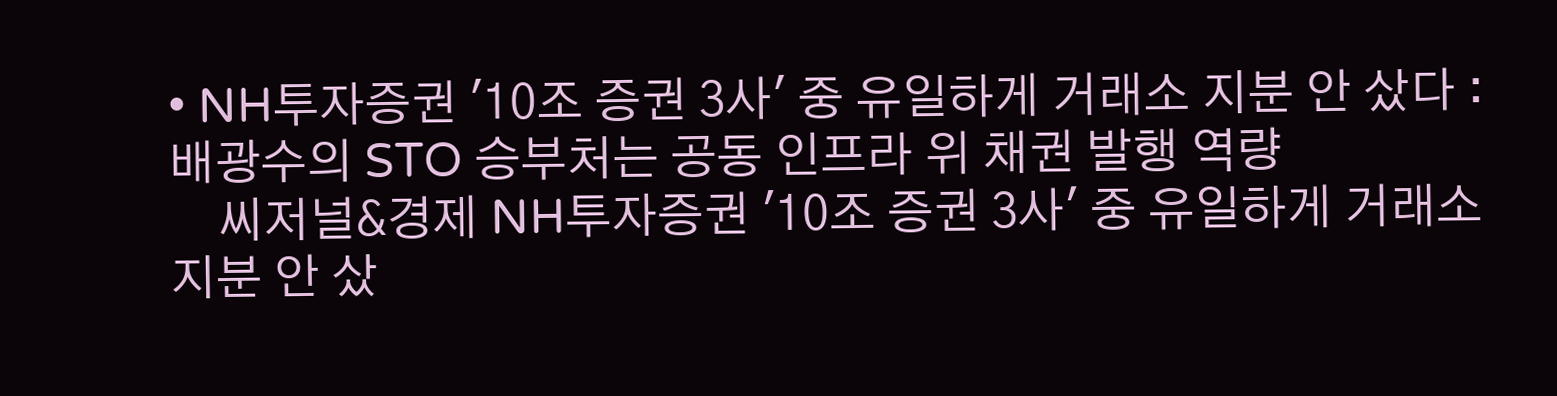• NH투자증권 '10조 증권 3사' 중 유일하게 거래소 지분 안 샀다 : 배광수의 STO 승부처는 공동 인프라 위 채권 발행 역량
    씨저널&경제 NH투자증권 '10조 증권 3사' 중 유일하게 거래소 지분 안 샀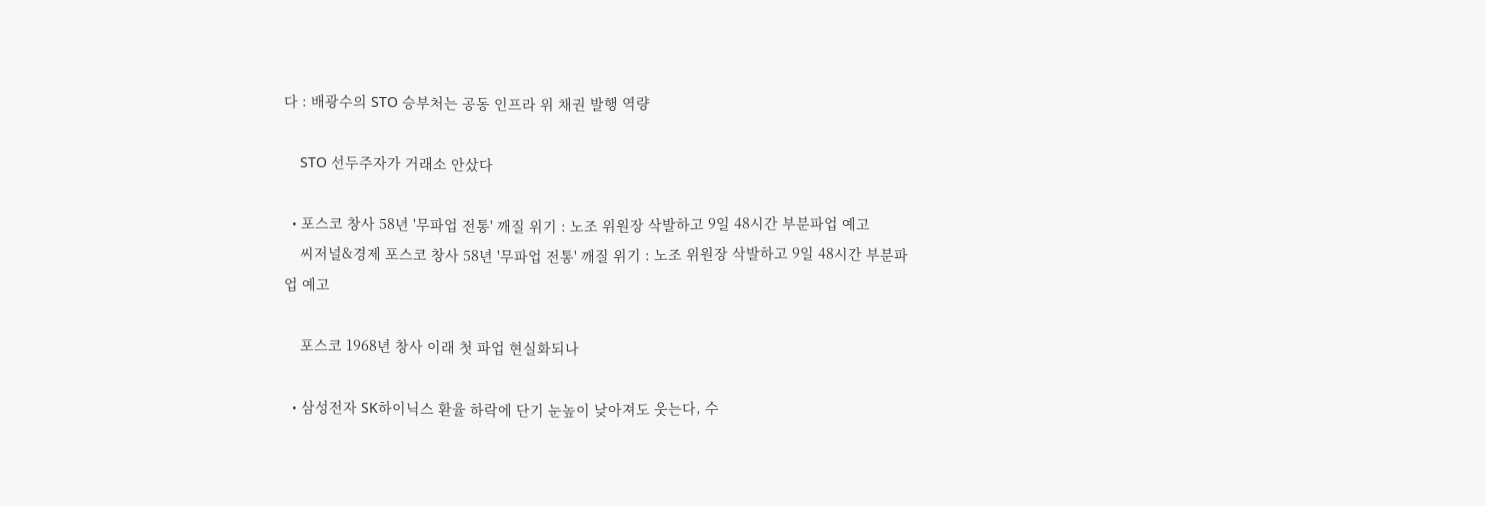다 : 배광수의 STO 승부처는 공동 인프라 위 채권 발행 역량

    STO 선두주자가 거래소 안샀다

  • 포스코 창사 58년 '무파업 전통' 깨질 위기 : 노조 위원장 삭발하고 9일 48시간 부분파업 예고
    씨저널&경제 포스코 창사 58년 '무파업 전통' 깨질 위기 : 노조 위원장 삭발하고 9일 48시간 부분파업 예고

    포스코 1968년 창사 이래 첫 파업 현실화되나

  • 삼성전자 SK하이닉스 환율 하락에 단기 눈높이 낮아져도 웃는다, 수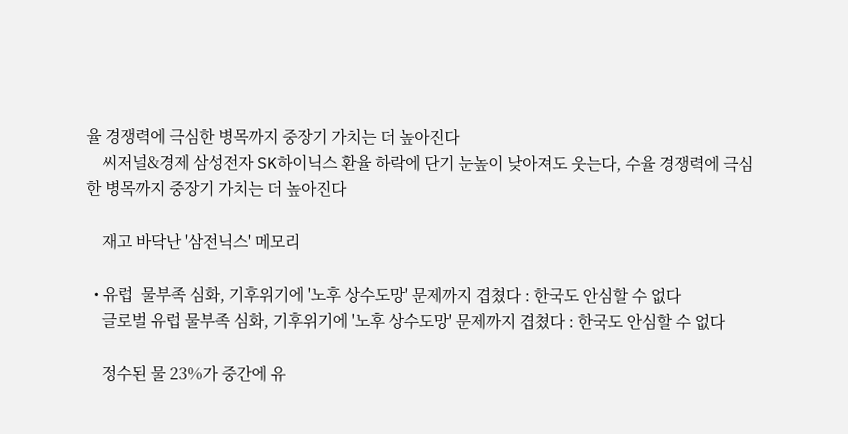율 경쟁력에 극심한 병목까지 중장기 가치는 더 높아진다
    씨저널&경제 삼성전자 SK하이닉스 환율 하락에 단기 눈높이 낮아져도 웃는다, 수율 경쟁력에 극심한 병목까지 중장기 가치는 더 높아진다

    재고 바닥난 '삼전닉스' 메모리

  • 유럽  물부족 심화, 기후위기에 '노후 상수도망' 문제까지 겹쳤다 : 한국도 안심할 수 없다
    글로벌 유럽 물부족 심화, 기후위기에 '노후 상수도망' 문제까지 겹쳤다 : 한국도 안심할 수 없다

    정수된 물 23%가 중간에 유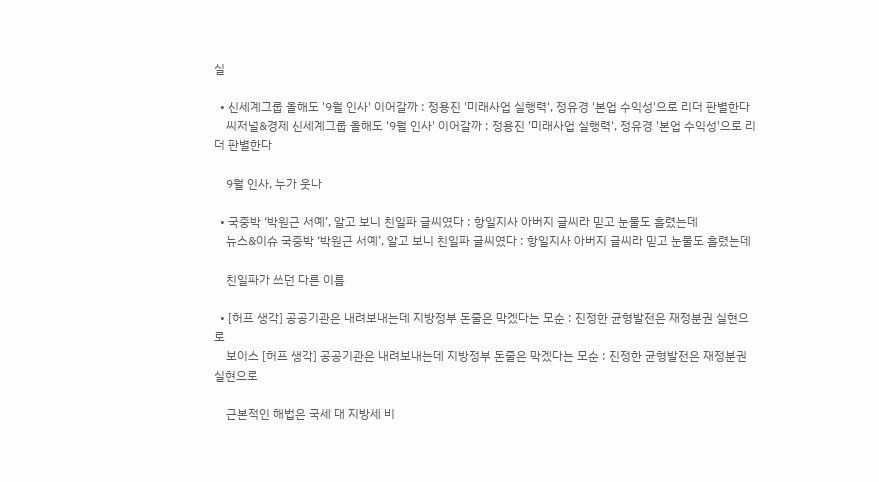실

  • 신세계그룹 올해도 '9월 인사' 이어갈까 : 정용진 '미래사업 실행력', 정유경 '본업 수익성'으로 리더 판별한다
    씨저널&경제 신세계그룹 올해도 '9월 인사' 이어갈까 : 정용진 '미래사업 실행력', 정유경 '본업 수익성'으로 리더 판별한다

    9월 인사, 누가 웃나

  • 국중박 ‘박원근 서예’, 알고 보니 친일파 글씨였다 : 항일지사 아버지 글씨라 믿고 눈물도 흘렸는데
    뉴스&이슈 국중박 ‘박원근 서예’, 알고 보니 친일파 글씨였다 : 항일지사 아버지 글씨라 믿고 눈물도 흘렸는데

    친일파가 쓰던 다른 이름

  • [허프 생각] 공공기관은 내려보내는데 지방정부 돈줄은 막겠다는 모순 : 진정한 균형발전은 재정분권 실현으로
    보이스 [허프 생각] 공공기관은 내려보내는데 지방정부 돈줄은 막겠다는 모순 : 진정한 균형발전은 재정분권 실현으로

    근본적인 해법은 국세 대 지방세 비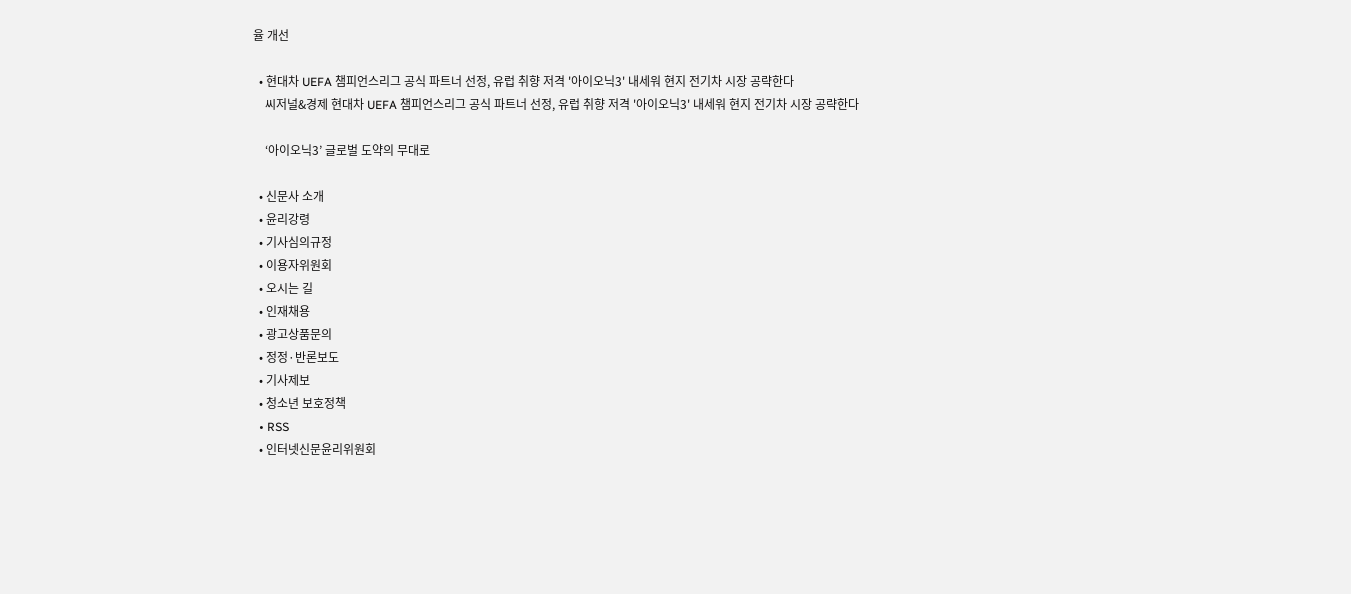율 개선

  • 현대차 UEFA 챔피언스리그 공식 파트너 선정, 유럽 취향 저격 '아이오닉3' 내세워 현지 전기차 시장 공략한다
    씨저널&경제 현대차 UEFA 챔피언스리그 공식 파트너 선정, 유럽 취향 저격 '아이오닉3' 내세워 현지 전기차 시장 공략한다

    ‘아이오닉3’ 글로벌 도약의 무대로

  • 신문사 소개
  • 윤리강령
  • 기사심의규정
  • 이용자위원회
  • 오시는 길
  • 인재채용
  • 광고상품문의
  • 정정·반론보도
  • 기사제보
  • 청소년 보호정책
  • RSS
  • 인터넷신문윤리위원회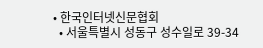• 한국인터넷신문협회
  • 서울특별시 성동구 성수일로 39-34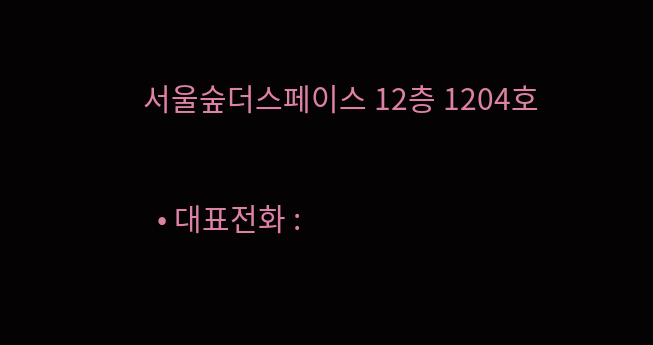서울숲더스페이스 12층 1204호

  • 대표전화 :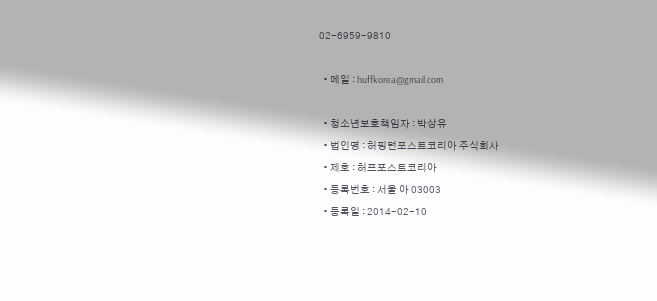02-6959-9810

  • 메일 : huffkorea@gmail.com

  • 청소년보호책임자 : 박상유
  • 법인명 : 허핑턴포스트코리아 주식회사
  • 제호 : 허프포스트코리아
  • 등록번호 : 서울 아 03003
  • 등록일 : 2014-02-10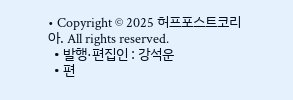• Copyright © 2025 허프포스트코리아. All rights reserved.
  • 발행·편집인 : 강석운
  • 편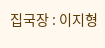집국장 : 이지형